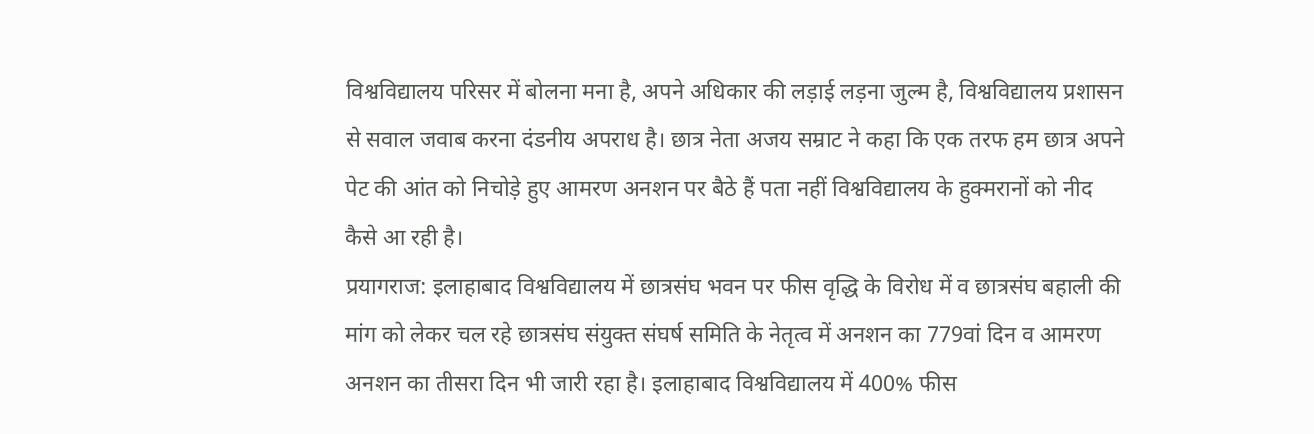विश्वविद्यालय परिसर में बोलना मना है, अपने अधिकार की लड़ाई लड़ना जुल्म है, विश्वविद्यालय प्रशासन से सवाल जवाब करना दंडनीय अपराध है। छात्र नेता अजय सम्राट ने कहा कि एक तरफ हम छात्र अपने पेट की आंत को निचोड़े हुए आमरण अनशन पर बैठे हैं पता नहीं विश्वविद्यालय के हुक्मरानों को नीद कैसे आ रही है।
प्रयागराज: इलाहाबाद विश्वविद्यालय में छात्रसंघ भवन पर फीस वृद्धि के विरोध में व छात्रसंघ बहाली की मांग को लेकर चल रहे छात्रसंघ संयुक्त संघर्ष समिति के नेतृत्व में अनशन का 779वां दिन व आमरण अनशन का तीसरा दिन भी जारी रहा है। इलाहाबाद विश्वविद्यालय में 400% फीस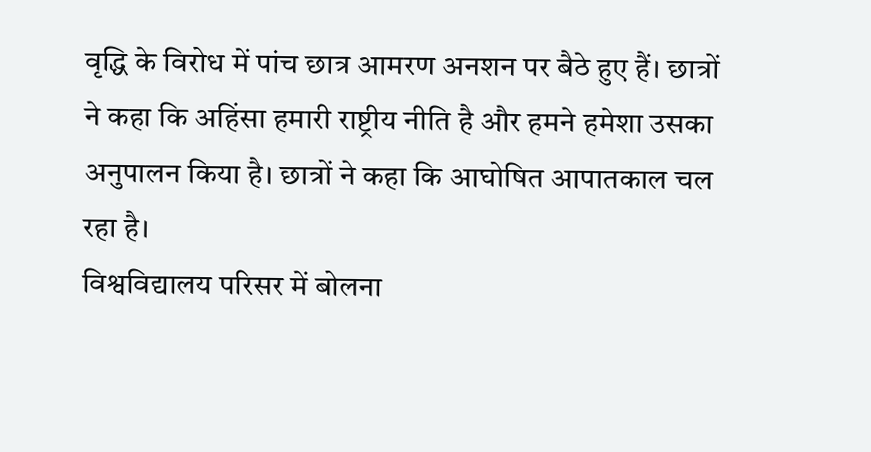वृद्धि के विरोध में पांच छात्र आमरण अनशन पर बैठे हुए हैं। छात्रों ने कहा कि अहिंसा हमारी राष्ट्रीय नीति है और हमने हमेशा उसका अनुपालन किया है। छात्रों ने कहा कि आघोषित आपातकाल चल रहा है।
विश्वविद्यालय परिसर में बोलना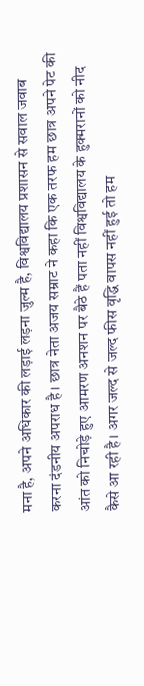मना है, अपने अधिकार की लड़ाई लड़ना जुल्म है, विश्वविद्यालय प्रशासन से सवाल जवाब करना दंडनीय अपराध है। छात्र नेता अजय सम्राट ने कहा कि एक तरफ हम छात्र अपने पेट की आंत को निचोड़े हुए आमरण अनशन पर बैठे हैं पता नहीं विश्वविद्यालय के हुक्मरानों को नीद कैसे आ रही है। अगर जल्द से जल्द फीस वृद्धि वापस नहीं हुई तो हम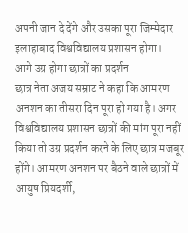अपनी जान दे देंगे और उसका पूरा जिम्मेदार इलाहाबाद विश्वविद्यालय प्रशासन होगा।
आगे उग्र होगा छात्रों का प्रदर्शन
छात्र नेता अजय सम्राट ने कहा कि आमरण अनशन का तीसरा दिन पूरा हो गया है। अगर विश्वविद्यालय प्रशासन छात्रों की मांग पूरा नहीं किया तो उग्र प्रदर्शन करने के लिए छात्र मजबूर होंगे। आमरण अनशन पर बैठने वाले छात्रों में आयुष प्रियदर्शी,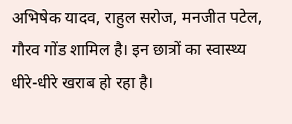अभिषेक यादव, राहुल सरोज, मनजीत पटेल, गौरव गोंड शामिल है। इन छात्रों का स्वास्थ्य धीरे-धीरे खराब हो रहा है।